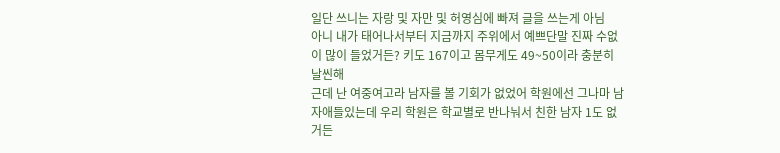일단 쓰니는 자랑 및 자만 및 허영심에 빠져 글을 쓰는게 아님
아니 내가 태어나서부터 지금까지 주위에서 예쁘단말 진짜 수없이 많이 들었거든? 키도 167이고 몸무게도 49~50이라 충분히 날씬해
근데 난 여중여고라 남자를 볼 기회가 없었어 학원에선 그나마 남자애들있는데 우리 학원은 학교별로 반나눠서 친한 남자 1도 없거든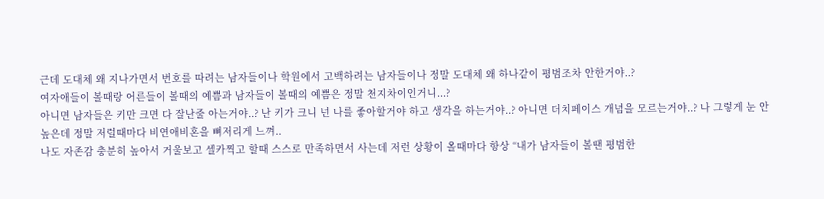근데 도대체 왜 지나가면서 번호를 따려는 남자들이나 학원에서 고백하려는 남자들이나 정말 도대체 왜 하나같이 평범조차 안한거야..?
여자애들이 볼때랑 어른들이 볼때의 예쁨과 남자들이 볼때의 예쁨은 정말 천지차이인거니...?
아니면 남자들은 키만 크면 다 잘난줄 아는거야..? 난 키가 크니 넌 나를 좋아할거야 하고 생각을 하는거야..? 아니면 더치페이스 개념을 모르는거야..? 나 그렇게 눈 안높은데 정말 저럴때마다 비연애비혼을 뼈저리게 느껴..
나도 자존감 충분히 높아서 거울보고 셀카찍고 할때 스스로 만족하면서 사는데 저런 상황이 올때마다 항상 “내가 남자들이 볼땐 평범한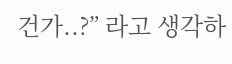건가..?” 라고 생각하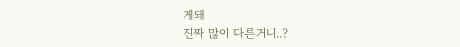게돼
진짜 많이 다른거니..?